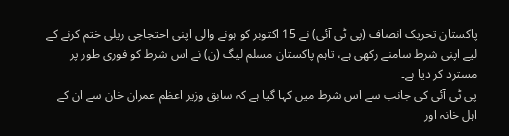پاکستان تحریک انصاف (پی ٹی آئی) نے 15 اکتوبر کو ہونے والی اپنی احتجاجی ریلی ختم کرنے کے لیے اپنی شرط سامنے رکھی ہے، تاہم پاکستان مسلم لیگ (ن) نے اس شرط کو فوری طور پر مسترد کر دیا ہے۔
پی ٹی آئی کی جانب سے اس شرط میں کہا گیا ہے کہ سابق وزیر اعظم عمران خان سے ان کے اہل خانہ اور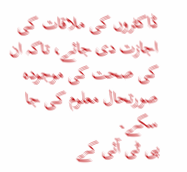ڈاکٹروں کی ملاقات کی اجازت دی جائے، تاکہ ان کی صحت کی موجودہ صورتحال معلوم کی جا سکے۔
پی ٹی آئی کے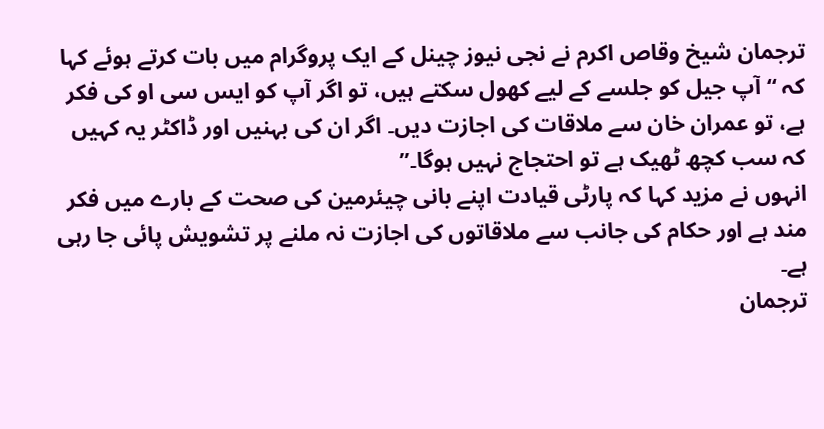ترجمان شیخ وقاص اکرم نے نجی نیوز چینل کے ایک پروگرام میں بات کرتے ہوئے کہا کہ “آپ جیل کو جلسے کے لیے کھول سکتے ہیں، تو اگر آپ کو ایس سی او کی فکر ہے، تو عمران خان سے ملاقات کی اجازت دیں۔ اگر ان کی بہنیں اور ڈاکٹر یہ کہیں کہ سب کچھ ٹھیک ہے تو احتجاج نہیں ہوگا۔”
انہوں نے مزید کہا کہ پارٹی قیادت اپنے بانی چیئرمین کی صحت کے بارے میں فکر مند ہے اور حکام کی جانب سے ملاقاتوں کی اجازت نہ ملنے پر تشویش پائی جا رہی ہے۔
ترجمان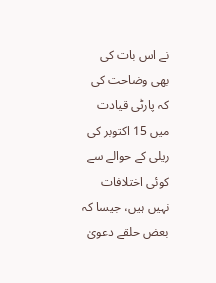نے اس بات کی بھی وضاحت کی کہ پارٹی قیادت میں 15 اکتوبر کی ریلی کے حوالے سے کوئی اختلافات نہیں ہیں، جیسا کہ بعض حلقے دعویٰ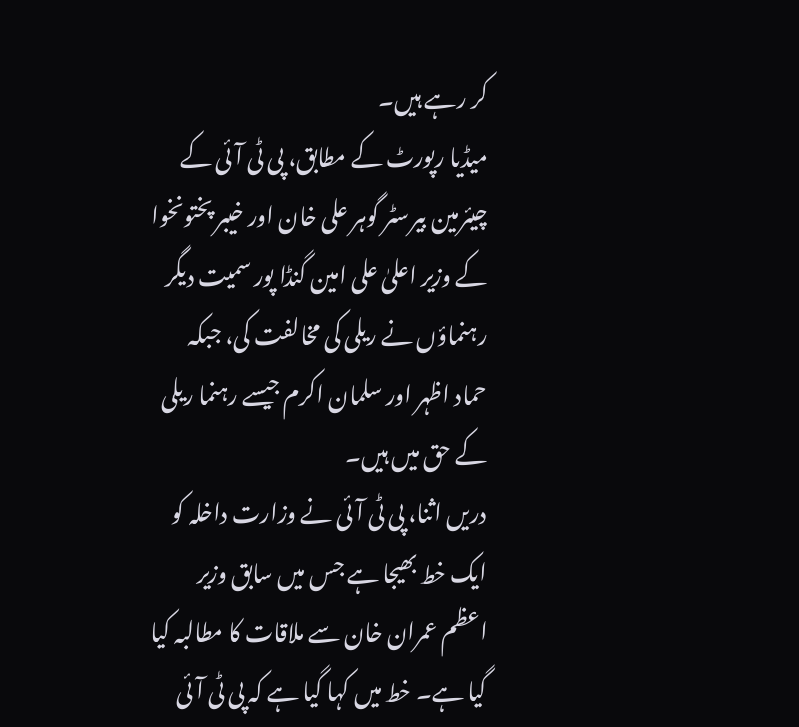کر رہے ہیں۔
میڈیا رپورٹ کے مطابق، پی ٹی آئی کے چیئرمین بیرسٹر گوہر علی خان اور خیبر پختونخوا کے وزیر اعلیٰ علی امین گنڈا پور سمیت دیگر رہنماؤں نے ریلی کی مخالفت کی، جبکہ حماد اظہر اور سلمان اکرم جیسے رہنما ریلی کے حق میں ہیں۔
دریں اثنا، پی ٹی آئی نے وزارت داخلہ کو ایک خط بھیجا ہے جس میں سابق وزیر اعظم عمران خان سے ملاقات کا مطالبہ کیا گیا ہے۔ خط میں کہا گیا ہے کہ پی ٹی آئی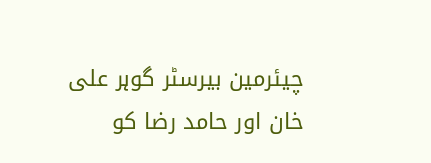چیئرمین بیرسٹر گوہر علی خان اور حامد رضا کو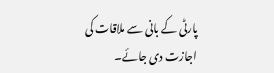پارٹی کے بانی سے ملاقات کی اجازت دی جائے۔